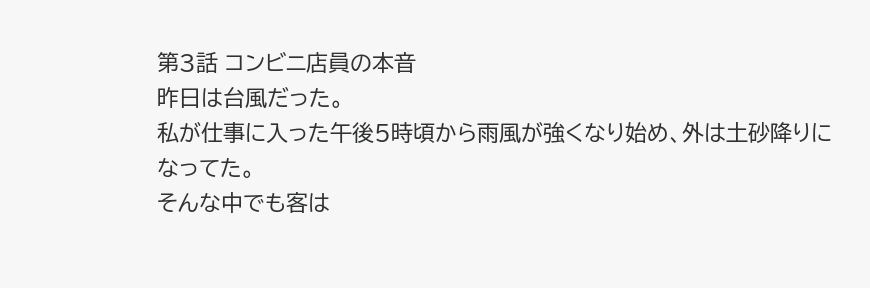第3話 コンビニ店員の本音
昨日は台風だった。
私が仕事に入った午後5時頃から雨風が強くなり始め、外は土砂降りになってた。
そんな中でも客は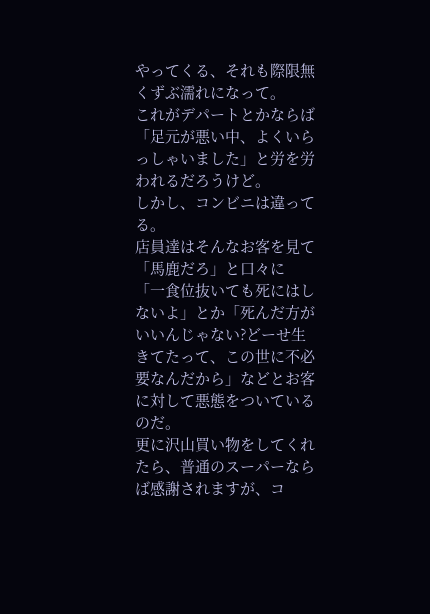やってくる、それも際限無くずぶ濡れになって。
これがデパートとかならば「足元が悪い中、よくいらっしゃいました」と労を労われるだろうけど。
しかし、コンビニは違ってる。
店員達はそんなお客を見て「馬鹿だろ」と口々に
「一食位抜いても死にはしないよ」とか「死んだ方がいいんじゃない?どーせ生きてたって、この世に不必要なんだから」などとお客に対して悪態をついているのだ。
更に沢山買い物をしてくれたら、普通のスーパーならば感謝されますが、コ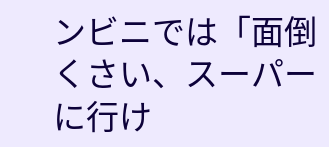ンビニでは「面倒くさい、スーパーに行け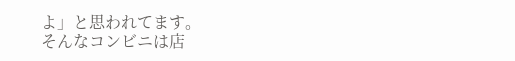よ」と思われてます。
そんなコンビニは店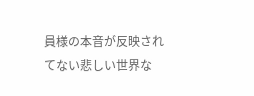員様の本音が反映されてない悲しい世界な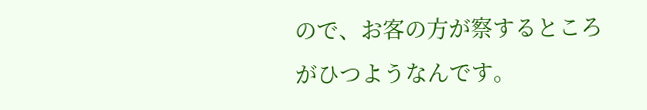ので、お客の方が察するところがひつようなんです。